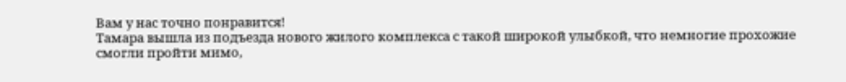Вам у нас точно понравится!
Тамара вышла из подъезда нового жилого комплекса с такой широкой улыбкой, что немногие прохожие смогли пройти мимо,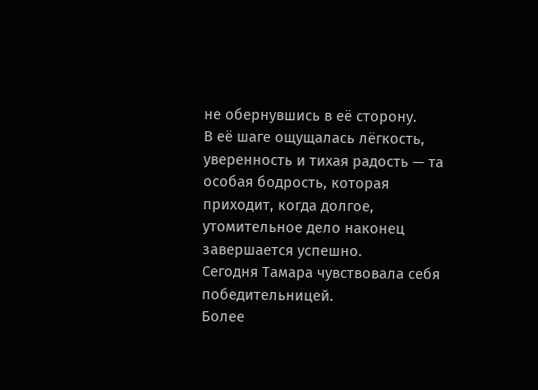не обернувшись в её сторону.
В её шаге ощущалась лёгкость, уверенность и тихая радость — та особая бодрость, которая приходит, когда долгое, утомительное дело наконец завершается успешно.
Сегодня Тамара чувствовала себя победительницей.
Более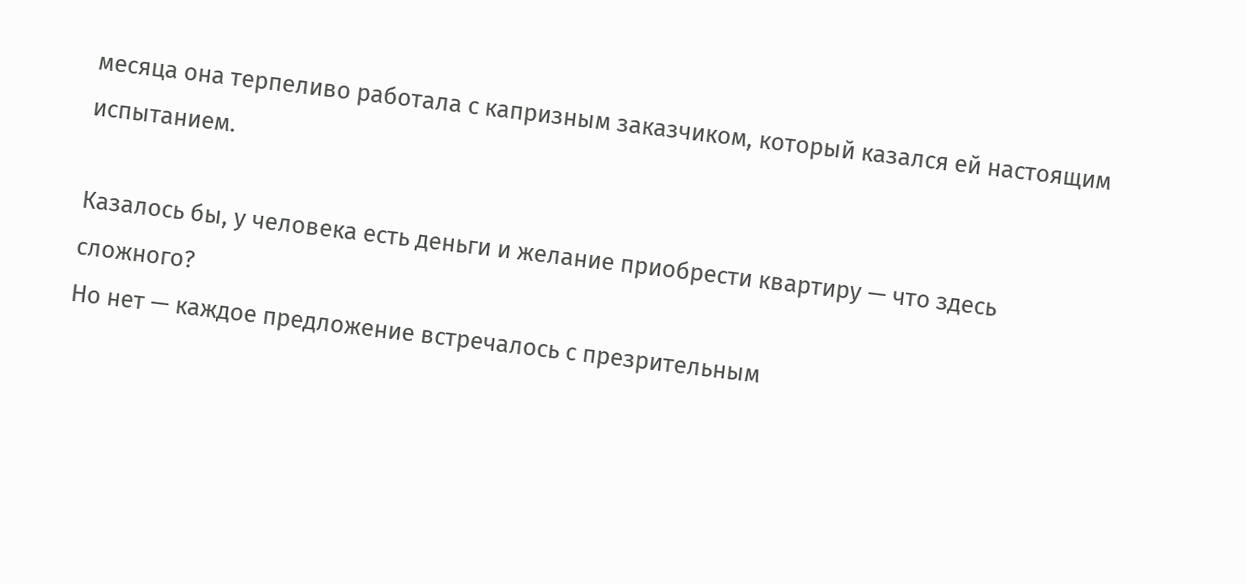месяца она терпеливо работала с капризным заказчиком, который казался ей настоящим испытанием.

Казалось бы, у человека есть деньги и желание приобрести квартиру — что здесь сложного?
Но нет — каждое предложение встречалось с презрительным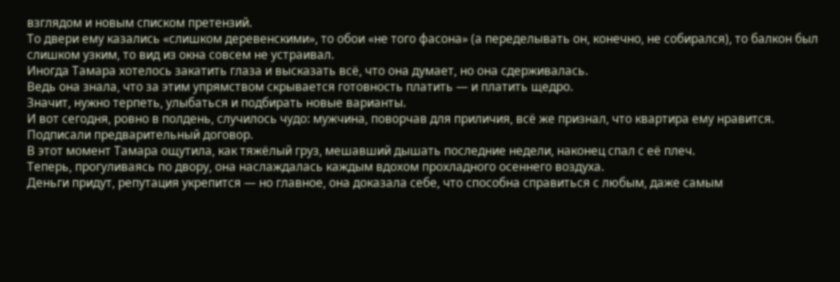взглядом и новым списком претензий.
То двери ему казались «слишком деревенскими», то обои «не того фасона» (а переделывать он, конечно, не собирался), то балкон был слишком узким, то вид из окна совсем не устраивал.
Иногда Тамара хотелось закатить глаза и высказать всё, что она думает, но она сдерживалась.
Ведь она знала, что за этим упрямством скрывается готовность платить — и платить щедро.
Значит, нужно терпеть, улыбаться и подбирать новые варианты.
И вот сегодня, ровно в полдень, случилось чудо: мужчина, поворчав для приличия, всё же признал, что квартира ему нравится.
Подписали предварительный договор.
В этот момент Тамара ощутила, как тяжёлый груз, мешавший дышать последние недели, наконец спал с её плеч.
Теперь, прогуливаясь по двору, она наслаждалась каждым вдохом прохладного осеннего воздуха.
Деньги придут, репутация укрепится — но главное, она доказала себе, что способна справиться с любым, даже самым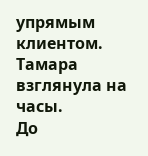упрямым клиентом.
Тамара взглянула на часы.
До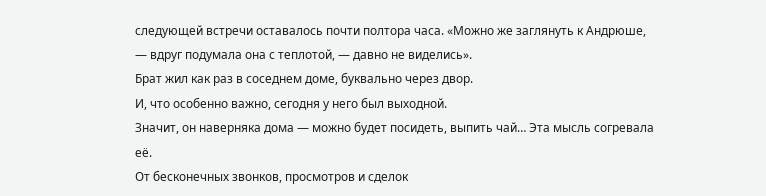следующей встречи оставалось почти полтора часа. «Можно же заглянуть к Андрюшe, — вдруг подумала она с теплотой, — давно не виделись».
Брат жил как раз в соседнем доме, буквально через двор.
И, что особенно важно, сегодня у него был выходной.
Значит, он наверняка дома — можно будет посидеть, выпить чай… Эта мысль согревала её.
От бесконечных звонков, просмотров и сделок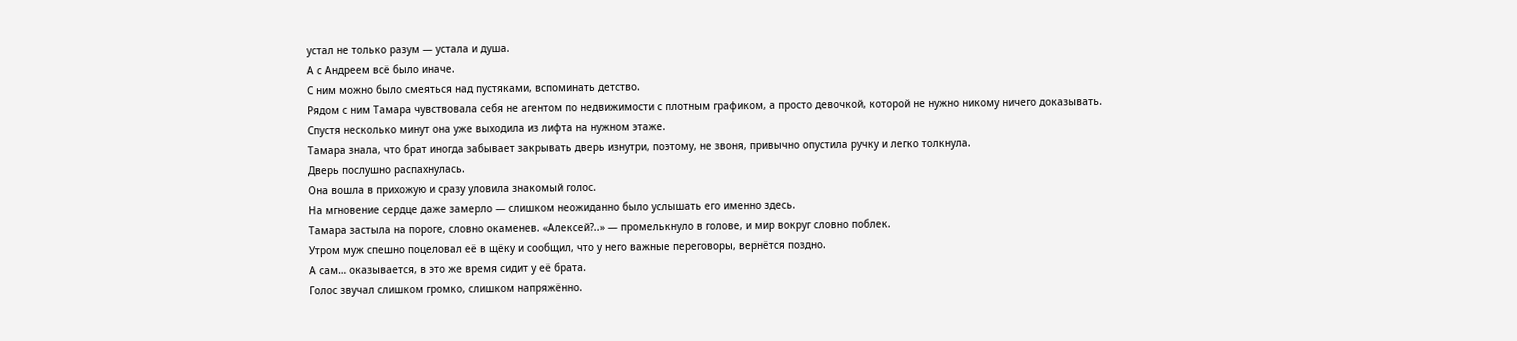устал не только разум — устала и душа.
А с Андреем всё было иначе.
С ним можно было смеяться над пустяками, вспоминать детство.
Рядом с ним Тамара чувствовала себя не агентом по недвижимости с плотным графиком, а просто девочкой, которой не нужно никому ничего доказывать.
Спустя несколько минут она уже выходила из лифта на нужном этаже.
Тамара знала, что брат иногда забывает закрывать дверь изнутри, поэтому, не звоня, привычно опустила ручку и легко толкнула.
Дверь послушно распахнулась.
Она вошла в прихожую и сразу уловила знакомый голос.
На мгновение сердце даже замерло — слишком неожиданно было услышать его именно здесь.
Тамара застыла на пороге, словно окаменев. «Алексей?..» — промелькнуло в голове, и мир вокруг словно поблек.
Утром муж спешно поцеловал её в щёку и сообщил, что у него важные переговоры, вернётся поздно.
А сам… оказывается, в это же время сидит у её брата.
Голос звучал слишком громко, слишком напряжённо.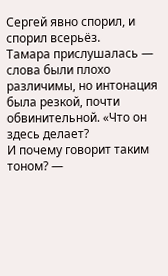Сергей явно спорил, и спорил всерьёз.
Тамара прислушалась — слова были плохо различимы, но интонация была резкой, почти обвинительной. «Что он здесь делает?
И почему говорит таким тоном? —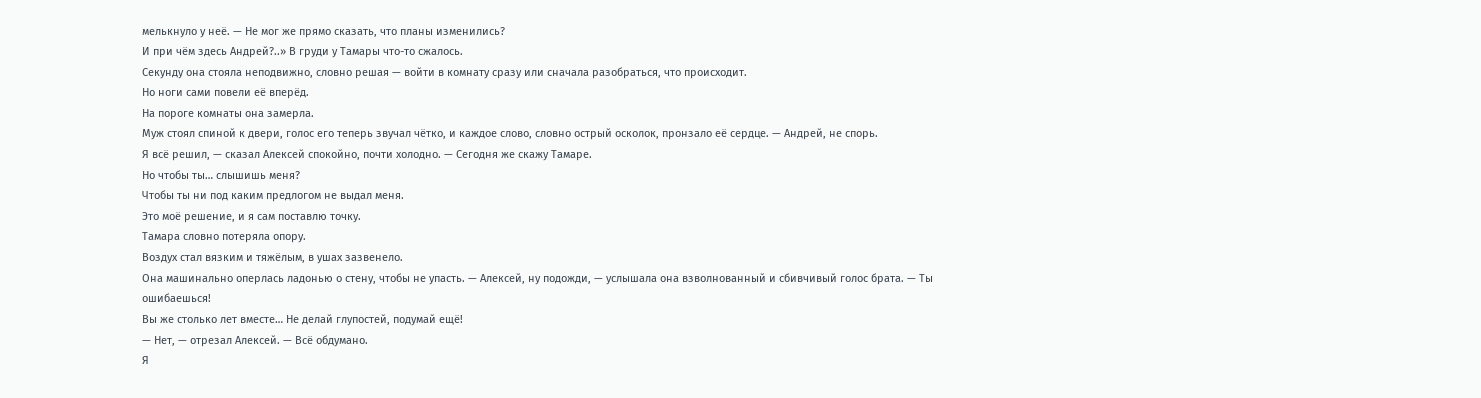мелькнуло у неё. — Не мог же прямо сказать, что планы изменились?
И при чём здесь Андрей?..» В груди у Тамары что-то сжалось.
Секунду она стояла неподвижно, словно решая — войти в комнату сразу или сначала разобраться, что происходит.
Но ноги сами повели её вперёд.
На пороге комнаты она замерла.
Муж стоял спиной к двери, голос его теперь звучал чётко, и каждое слово, словно острый осколок, пронзало её сердце. — Андрей, не спорь.
Я всё решил, — сказал Алексей спокойно, почти холодно. — Сегодня же скажу Тамаре.
Но чтобы ты… слышишь меня?
Чтобы ты ни под каким предлогом не выдал меня.
Это моё решение, и я сам поставлю точку.
Тамара словно потеряла опору.
Воздух стал вязким и тяжёлым, в ушах зазвенело.
Она машинально оперлась ладонью о стену, чтобы не упасть. — Алексей, ну подожди, — услышала она взволнованный и сбивчивый голос брата. — Ты ошибаешься!
Вы же столько лет вместе… Не делай глупостей, подумай ещё!
— Нет, — отрезал Алексей. — Всё обдумано.
Я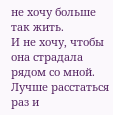не хочу больше так жить.
И не хочу, чтобы она страдала рядом со мной.
Лучше расстаться раз и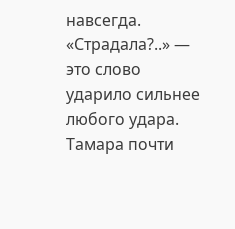навсегда. «Страдала?..» — это слово ударило сильнее любого удара.
Тамара почти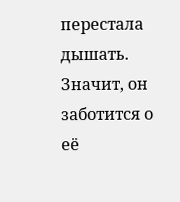перестала дышать.
Значит, он заботится о её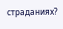страданиях?